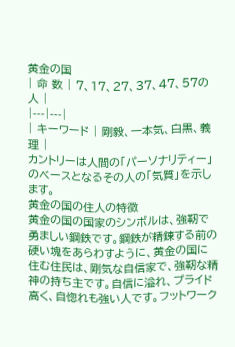黄金の国
| 命 数 | 7、17、27、37、47、57の人 |
|---|---|
| キーワード | 剛毅、一本気、白黒、義理 |
カントリーは人間の「パーソナリティー」のベースとなるその人の「気質」を示します。
黄金の国の住人の特徴
黄金の国の国家のシンボルは、強靭で勇ましい鋼鉄です。鋼鉄が精錬する前の硬い塊をあらわすように、黄金の国に住む住民は、剛気な自信家で、強靭な精神の持ち主です。自信に溢れ、プライド高く、自惚れも強い人です。フットワーク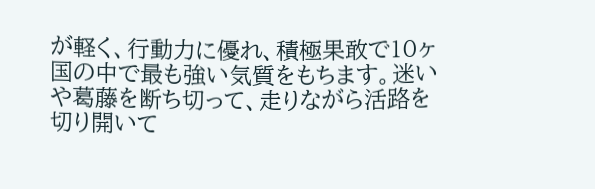が軽く、行動力に優れ、積極果敢で10ヶ国の中で最も強い気質をもちます。迷いや葛藤を断ち切って、走りながら活路を切り開いて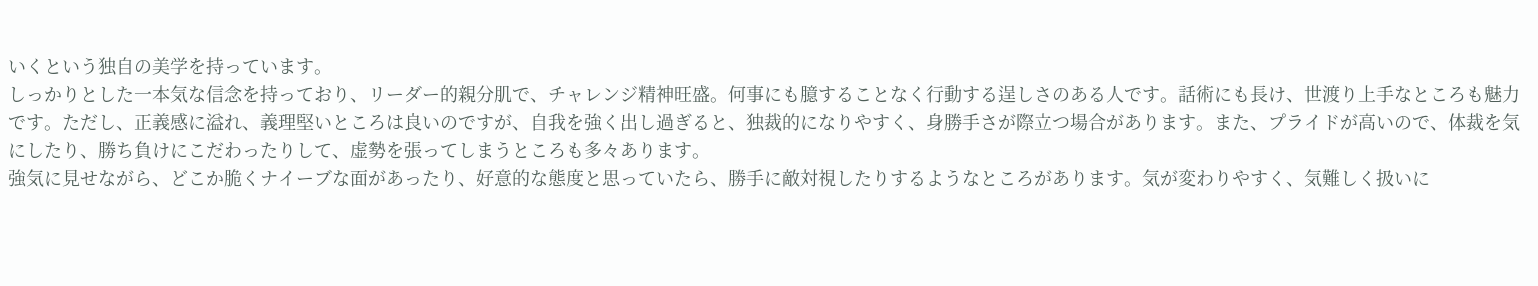いくという独自の美学を持っています。
しっかりとした一本気な信念を持っており、リーダー的親分肌で、チャレンジ精神旺盛。何事にも臆することなく行動する逞しさのある人です。話術にも長け、世渡り上手なところも魅力です。ただし、正義感に溢れ、義理堅いところは良いのですが、自我を強く出し過ぎると、独裁的になりやすく、身勝手さが際立つ場合があります。また、プライドが高いので、体裁を気にしたり、勝ち負けにこだわったりして、虚勢を張ってしまうところも多々あります。
強気に見せながら、どこか脆くナイーブな面があったり、好意的な態度と思っていたら、勝手に敵対視したりするようなところがあります。気が変わりやすく、気難しく扱いに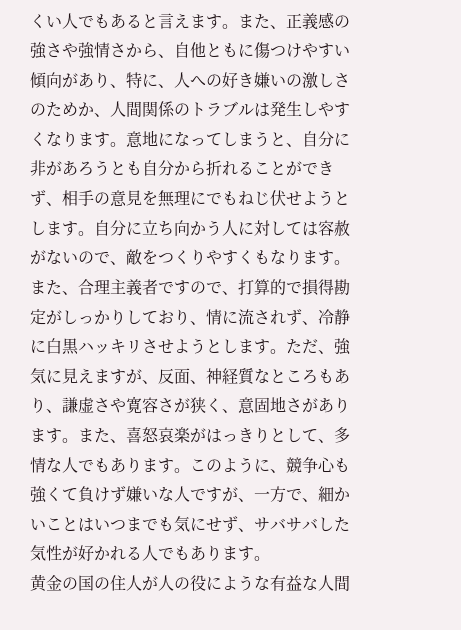くい人でもあると言えます。また、正義感の強さや強情さから、自他ともに傷つけやすい傾向があり、特に、人への好き嫌いの激しさのためか、人間関係のトラブルは発生しやすくなります。意地になってしまうと、自分に非があろうとも自分から折れることができず、相手の意見を無理にでもねじ伏せようとします。自分に立ち向かう人に対しては容赦がないので、敵をつくりやすくもなります。
また、合理主義者ですので、打算的で損得勘定がしっかりしており、情に流されず、冷静に白黒ハッキリさせようとします。ただ、強気に見えますが、反面、神経質なところもあり、謙虚さや寛容さが狭く、意固地さがあります。また、喜怒哀楽がはっきりとして、多情な人でもあります。このように、競争心も強くて負けず嫌いな人ですが、一方で、細かいことはいつまでも気にせず、サバサバした気性が好かれる人でもあります。
黄金の国の住人が人の役にような有益な人間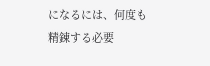になるには、何度も精錬する必要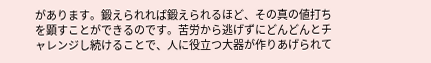があります。鍛えられれば鍛えられるほど、その真の値打ちを顕すことができるのです。苦労から逃げずにどんどんとチャレンジし続けることで、人に役立つ大器が作りあげられて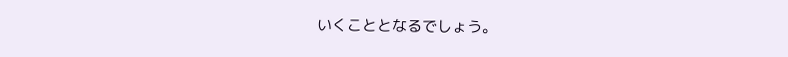いくこととなるでしょう。